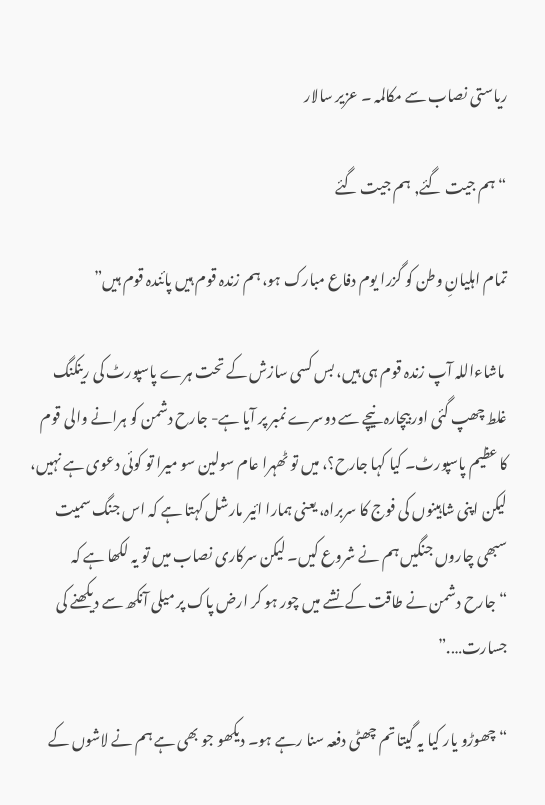ریاستی نصاب سے مکالمہ ۔ عزیر سالار

“ہم جیت گئے, ہم جیت گئے

تمام اہلیانِ وطن کو گزرا یوم دفاع مبارک ہو، ہم زندہ قوم ہیں پائندہ قوم ہیں”

 ماشاءاللہ آپ زندہ قوم ہی ہیں، بس کسی سازش کے تحت ہرے پاسپورٹ کی رینکنگ غلط چھپ گئی اور بیچارہ نیچے سے دوسرے نمبر پر آیا ہے- جارح دشمن کو ہرانے والی قوم کا عظیم پاسپورٹ۔ کیا کہا جارح؟، میں تو ٹھہرا عام سولین سو میرا تو کوئی دعوی ہے نہیں، لیکن اپنی شاہینوں کی فوج کا سربراہ، یعنی ہمارا ائیر مارشل کہتا ہے کہ اس جنگ سمیت سبھی چاروں جنگیں ہم نے شروع کیں۔ لیکن سرکاری نصاب میں تو یہ لکھا ہے کہ “جارح دشمن نے طاقت کے نشے میں چور ہو کر ارض پاک پر میلی آنکھ سے دیکھنے کی جسارت….”

“چھوڑو یار کیا یہ گیتا تم چھٹی دفعہ سنا رہے ہو۔ دیکھو جو بھی ہے ہم نے لاشوں کے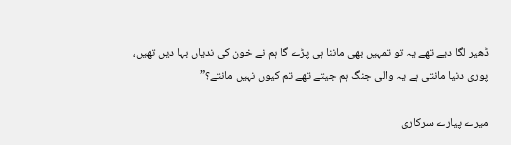ڈھیر لگا دیے تھے یہ تو تمہیں بھی ماننا ہی پڑے گا ہم نے خون کی ندیاں بہا دیں تھیں، پوری دنیا مانتی ہے یہ والی جنگ ہم جیتے تھے تم کیوں نہیں مانتے؟”

میرے پیارے سرکاری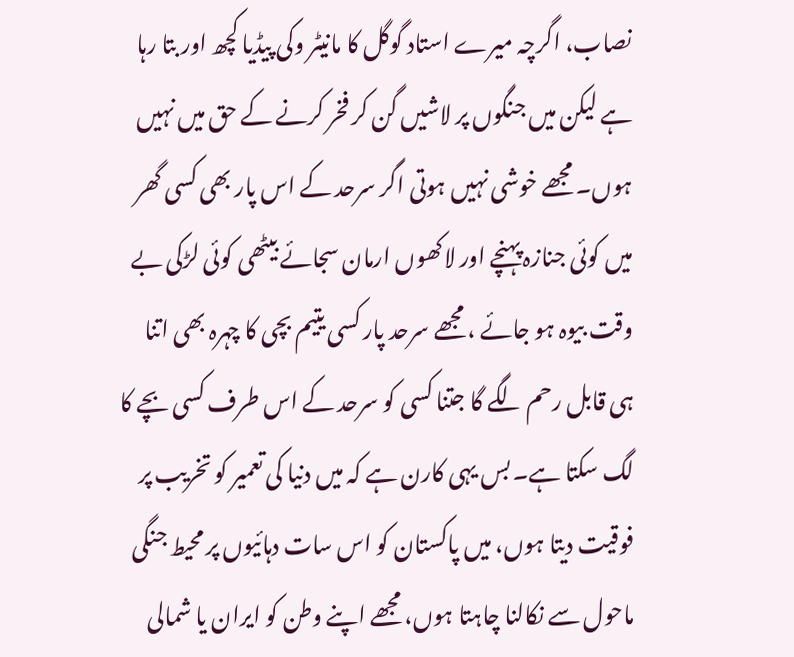نصاب، اگرچہ میرے استاد گوگل کا مانیٹر وکی پیڈیا کچھ اور بتا رہا ہے لیکن میں جنگوں پر لاشیں گن کر فخر کرنے کے حق میں نہیں ہوں۔ مجھے خوشی نہیں ہوتی اگر سرحد کے اس پار بھی کسی گھر میں کوئی جنازہ پہنچے اور لاکھوں ارمان سجائے بیٹھی کوئی لڑکی بے وقت بیوہ ہو جائے ، مجھے سرحد پار کسی یتیم بچی کا چہرہ بھی اتنا ہی قابل رحم لگے گا جتنا کسی کو سرحد کے اس طرف کسی بچے کا لگ سکتا ہے۔ بس یہی کارن ہے کہ میں دنیا کی تعمیر کو تخریب پر فوقیت دیتا ہوں، میں پاکستان کو اس سات دہائیوں پر محیط جنگی ماحول سے نکالنا چاہتا ہوں، مجھے اپنے وطن کو ایران یا شمالی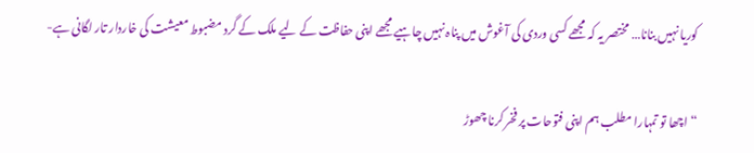کوریا نہیں بنانا… مختصر یہ کہ مجھے کسی وردی کی آغوش میں پناہ نہیں چاہیے مجھے اپنی حفاظت کے لیے ملک کے گرد مضبوط معیشت کی خاردار تار لگانی ہے-

“اچھا تو تمہارا مطلب ہم اپنی فتوحات پر فخر کرنا چھوڑ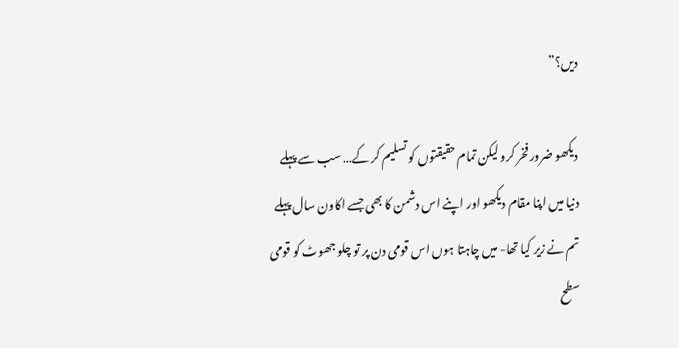دیں؟”

دیکھو ضرور فخر کرو لیکن تمام حقیقتوں کو تسلیم کر کے… سب سے پہلے دنیا میں اپنا مقام دیکھو اور اپنے اس دشمن کا بھی جسے اکاون سال پہلے تم نے زیر کیا تھا- میں چاہتا ہوں اس قومی دن پر تو چلو جھوٹ کو قومی سطح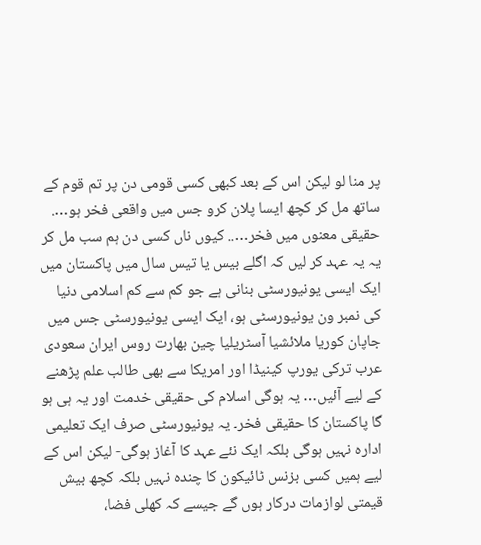پر منا لو لیکن اس کے بعد کبھی کسی قومی دن پر تم قوم کے ساتھ مل کر کچھ ایسا پلان کرو جس میں واقعی فخر ہو…. حقیقی معنوں میں فخر….. کیوں ناں کسی دن ہم سب مل کر یہ یہ عہد کر لیں کہ اگلے بیس یا تیس سال میں پاکستان میں ایک ایسی یونیورسٹی بنانی ہے جو کم سے کم اسلامی دنیا کی نمبر ون یونیورسٹی ہو، ایک ایسی یونیورسٹی جس میں جاپان کوریا ملائشیا آسٹریلیا چین بھارت روس ایران سعودی عرب ترکی یورپ کینیڈا اور امریکا سے بھی طالب علم پڑھنے کے لیے آئیں… یہ ہوگی اسلام کی حقیقی خدمت اور یہ ہی ہو گا پاکستان کا حقیقی فخر۔ یہ یونیورسٹی صرف ایک تعلیمی ادارہ نہیں ہوگی بلکہ ایک نئے عہد کا آغاز ہوگی- لیکن اس کے لیے ہمیں کسی بزنس ٹائیکون کا چندہ نہیں بلکہ کچھ بیش قیمتی لوازمات درکار ہوں گے جیسے کہ کھلی فضا،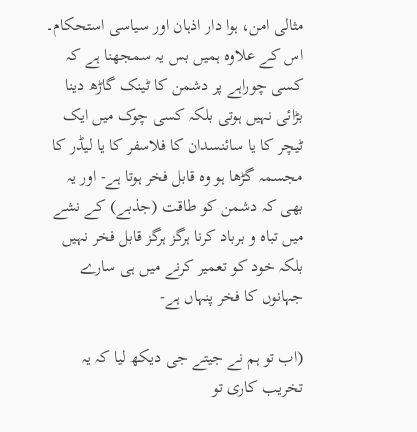مثالی امن، ہوا دار اذہان اور سیاسی استحکام۔ اس کے علاوہ ہمیں بس یہ سمجھنا ہے کہ کسی چوراہے پر دشمن کا ٹینک گاڑھ دینا بڑائی نہیں ہوتی بلکہ کسی چوک میں ایک ٹیچر کا یا سائنسدان کا فلاسفر کا یا لیڈر کا مجسمہ گڑھا ہو وہ قابل فخر ہوتا ہے- اور یہ بھی کہ دشمن کو طاقت (جذبے) کے نشے میں تباہ و برباد کرنا ہرگز ہرگز قابل فخر نہیں بلکہ خود کو تعمیر کرنے میں ہی سارے جہانوں کا فخر پنہاں ہے-

(اب تو ہم نے جیتے جی دیکھ لیا کہ یہ تخریب کاری تو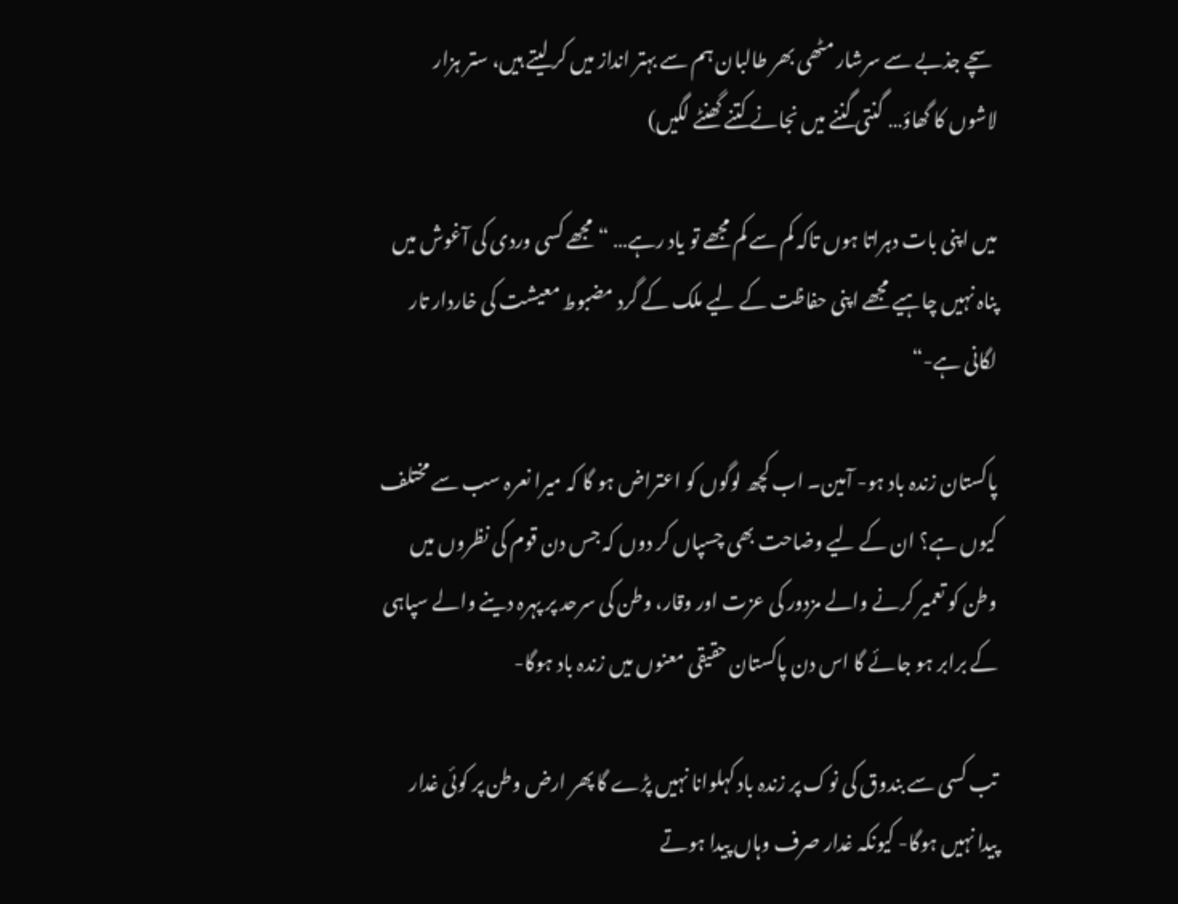سچے جذبے سے سرشار مٹھی بھر طالبان ہم سے بہتر انداز میں کر لیتے ہیں، ستر ہزار لاشوں کا گھاؤ… گنتی گننے میں نجانے کتنے گھنٹے لگیں)

میں اپنی بات دہراتا ہوں تاکہ کم سے کم مجھے تو یاد رہے… “مجھے کسی وردی کی آغوش میں پناہ نہیں چاہیے مجھے اپنی حفاظت کے لیے ملک کے گرد مضبوط معیشت کی خاردار تار لگانی ہے-“

پاکستان زندہ باد ہو- آمین۔ اب کچھ لوگوں کو اعتراض ہو گا کہ میرا نعرہ سب سے مختلف کیوں ہے؟ ان کے لیے وضاحت بھی چسپاں کر دوں کہ جس دن قوم کی نظروں میں وطن کو تعمیر کرنے والے مزدور کی عزت اور وقار، وطن کی سرحد پر پہرہ دینے والے سپاہی کے برابر ہو جائے گا اس دن پاکستان حقیقی معنوں میں زندہ باد ہوگا-

تب کسی سے بندوق کی نوک پر زندہ باد کہلوانا نہیں پڑے گا پھر ارض وطن پر کوئی غدار پیدا نہیں ہوگا- کیونکہ غدار صرف وہاں پیدا ہوتے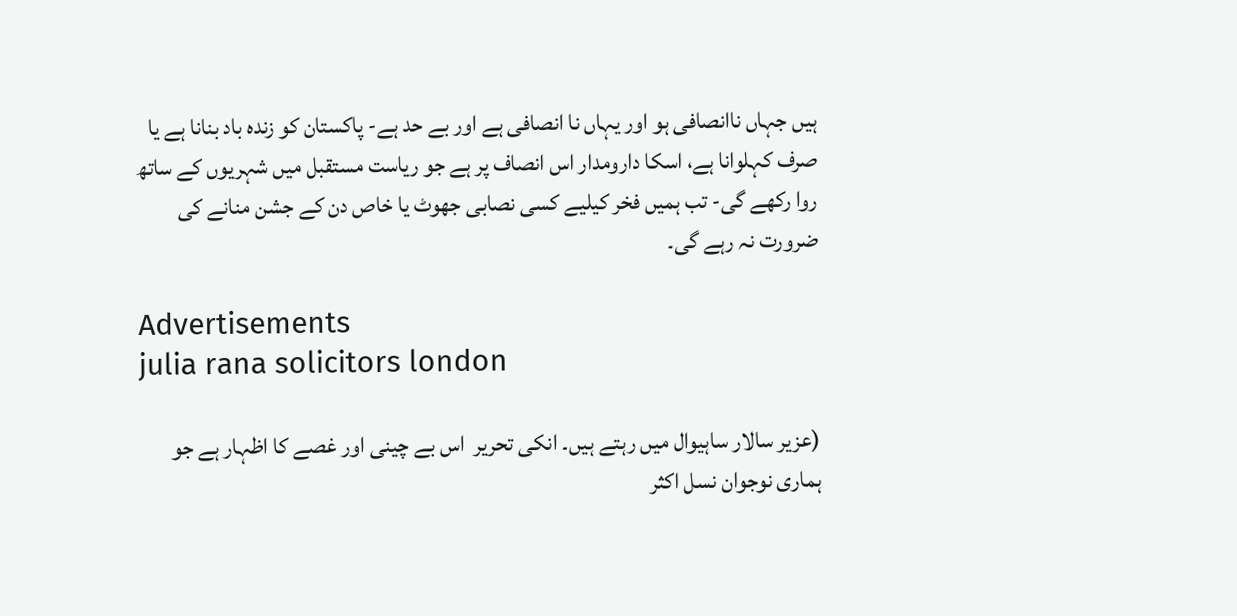ہیں جہاں ناانصافی ہو اور یہاں نا انصافی ہے اور بے حد ہے- پاکستان کو زندہ باد بنانا ہے یا صرف کہلوانا ہے، اسکا دارومدار اس انصاف پر ہے جو ریاست مستقبل میں شہریوں کے ساتھ روا رکھے گی- تب ہمیں فخر کیلیے کسی نصابی جھوٹ یا خاص دن کے جشن منانے کی ضرورت نہ رہے گی۔

Advertisements
julia rana solicitors london

(عزیر سالار ساہیوال میں رہتے ہیں۔ انکی تحریر  اس بے چینی اور غصے کا اظہار ہے جو ہماری نوجوان نسل اکثر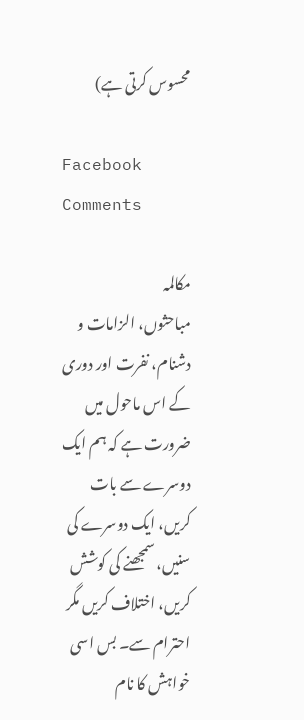محسوس کرتی ہے)

Facebook Comments

مکالمہ
مباحثوں، الزامات و دشنام، نفرت اور دوری کے اس ماحول میں ضرورت ہے کہ ہم ایک دوسرے سے بات کریں، ایک دوسرے کی سنیں، سمجھنے کی کوشش کریں، اختلاف کریں مگر احترام سے۔ بس اسی خواہش کا نام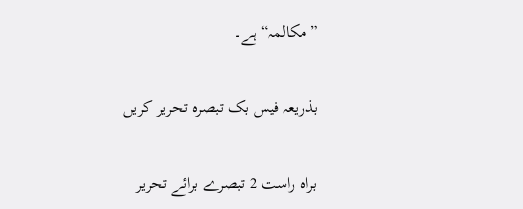”مکالمہ“ ہے۔

بذریعہ فیس بک تبصرہ تحریر کریں

براہ راست 2 تبصرے برائے تحریر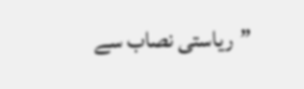”ریاستی نصاب سے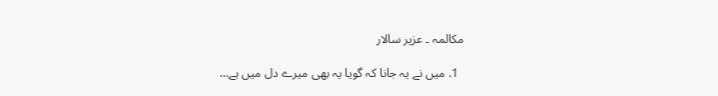مکالمہ ۔ عزیر سالار

  1. میں نے یہ جانا کہ گویا یہ بھی میرے دل میں ہے…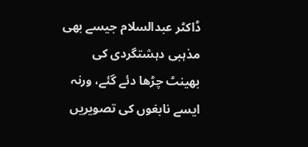ڈاکٹر عبدالسلام جیسے بھی مذہبی دہشتگردی کی بھینٹ چڑھا دئے گئے، ورنہ ایسے نابغوں کی تصویریں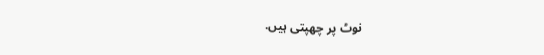نوٹ پر چھپتی ہیں.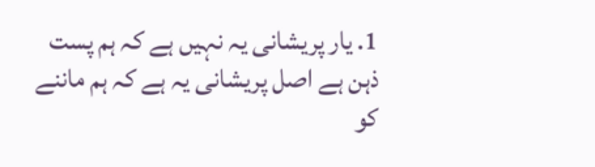1. یار پریشانی یہ نہیں ہے کہ ہم پست ذہن ہے اصل پریشانی یہ ہے کہ ہم ماننے کو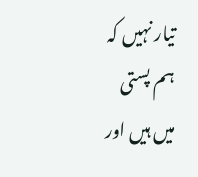تیار نہیں کہ ہم پستی میں ہیں اور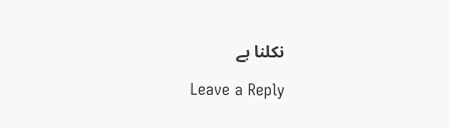نکلنا ہے

Leave a Reply